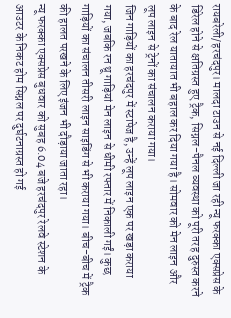रायबरेली/हरचंदपुर। मालदा टाउन से नई दिल्ली जा रही न्यू फरक्का एक्सप्रेस के डिरेल होने से क्षतिग्रस्त हुए ट्रैक, सिग्नल-पैनल व्यवस्था को पूरी तरह दुरुस्त करने के बाद रेल यातायात भी बहाल कर दिया गया है। सोमवार को मेन लाइन और लूप लाइन से ट्रेनों का संचालन कराया गया।
जिन गाड़ियों का हरचंदपुर में स्टापेज है, उन्हें लूप लाइन एक पर खड़ा कराया गया, जबकि रन थ्रू गाड़ियां मेन लाइन से धीमी रफ्तार में निकाली गईं। कुछ गाड़ियों का संचालन तीसरी लाइन साइडिंग से भी कराया गया। बीच-बीच में ट्रैक की हालत परखने के लिए इंजन भी दौड़ाया जाता रहा।
न्यू फरक्का एक्सप्रेस बुधवार को सुबह 6.04 बजे हरचंदपुर रेलवे स्टेशन के आउटर के निकट होम सिग्नल पर दुर्घटनाग्रस्त हो गई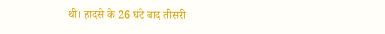थी। हादसे के 26 घंटे बाद तीसरी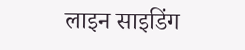लाइन साइडिंग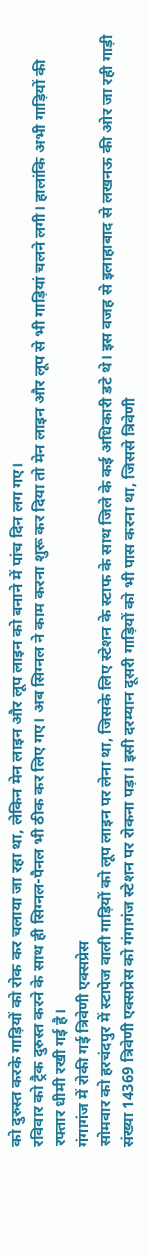को दुरुस्त करके गाड़ियों को रोक कर चलाया जा रहा था, लेकिन मेन लाइन और लूप लाइन को बनाने में पांच दिन लग गए।
रविवार को ट्रैक दुरुस्त करने के साथ ही सिग्नल-पैनल भी ठीक कर लिए गए। अब सिग्नल ने काम करना शुरू कर दिया तो मेन लाइन और लूप से भी गाड़ियां चलने लगी। हालांकि अभी गाड़ियों की रफ्तार धीमी रखी गई है।
गंगागंज में रोकी गई त्रिवेणी एक्सप्रेस
सोमवार को हरचंदपुर में स्टापेज वाली गाड़ियों को लूप लाइन पर लेना था, जिसके लिए स्टेशन के स्टाफ के साथ जिले के कई अधिकारी डटे थे। इस वजह से इलाहाबाद से लखनऊ की ओर जा रही गाड़ी संख्या 14369 त्रिवेणी एक्सप्रेस को गंगागंज स्टेशन पर रोकना पड़ा। इसी दरम्यान दूसरी गाड़ियों को भी पास करना था, जिससे त्रिवेणी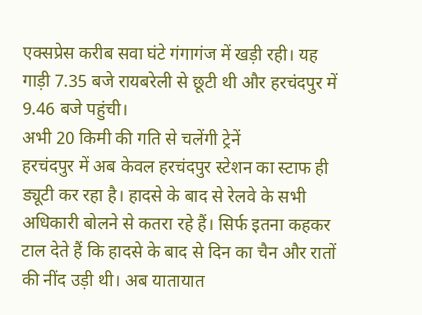एक्सप्रेस करीब सवा घंटे गंगागंज में खड़ी रही। यह गाड़ी 7.35 बजे रायबरेली से छूटी थी और हरचंदपुर में 9.46 बजे पहुंची।
अभी 20 किमी की गति से चलेंगी ट्रेनें
हरचंदपुर में अब केवल हरचंदपुर स्टेशन का स्टाफ ही ड्यूटी कर रहा है। हादसे के बाद से रेलवे के सभी अधिकारी बोलने से कतरा रहे हैं। सिर्फ इतना कहकर टाल देते हैं कि हादसे के बाद से दिन का चैन और रातों की नींद उड़ी थी। अब यातायात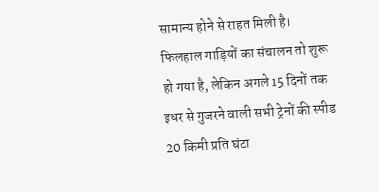सामान्य होने से राहत मिली है। फिलहाल गाड़ियों का संचालन तो शुरू हो गया है, लेकिन अगले 15 दिनों तक इधर से गुजरने वाली सभी ट्रेनों की स्पीड 20 किमी प्रति घंटा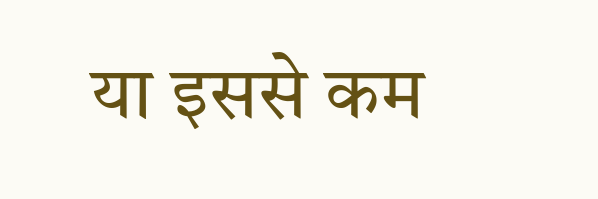या इससे कम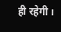ही रहेगी।